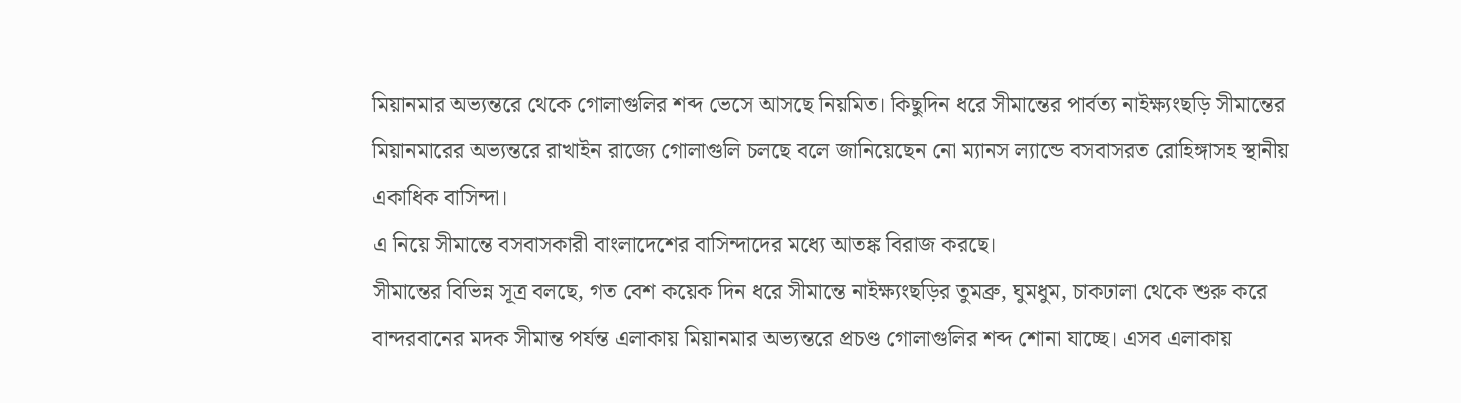মিয়ানমার অভ্যন্তরে থেকে গোলাগুলির শব্দ ভেসে আসছে নিয়মিত। কিছুদিন ধরে সীমান্তের পার্বত্য নাইক্ষ্যংছড়ি সীমান্তের মিয়ানমারের অভ্যন্তরে রাখাইন রাজ্যে গোলাগুলি চলছে বলে জানিয়েছেন নো ম্যানস ল্যান্ডে বসবাসরত রোহিঙ্গাসহ স্থানীয় একাধিক বাসিন্দা।
এ নিয়ে সীমান্তে বসবাসকারী বাংলাদেশের বাসিন্দাদের মধ্যে আতঙ্ক বিরাজ করছে।
সীমান্তের বিভিন্ন সূত্র বলছে, গত বেশ কয়েক দিন ধরে সীমান্তে নাইক্ষ্যংছড়ির তুমব্রু, ঘুমধুম, চাকঢালা থেকে শুরু করে বান্দরবানের মদক সীমান্ত পর্যন্ত এলাকায় মিয়ানমার অভ্যন্তরে প্রচণ্ড গোলাগুলির শব্দ শোনা যাচ্ছে। এসব এলাকায়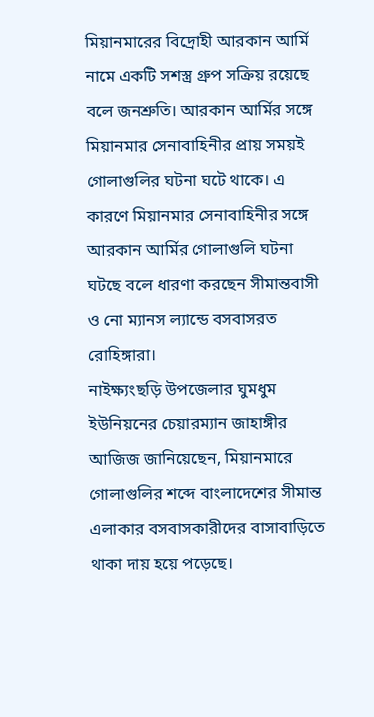মিয়ানমারের বিদ্রোহী আরকান আর্মি নামে একটি সশস্ত্র গ্রুপ সক্রিয় রয়েছে বলে জনশ্রুতি। আরকান আর্মির সঙ্গে মিয়ানমার সেনাবাহিনীর প্রায় সময়ই গোলাগুলির ঘটনা ঘটে থাকে। এ কারণে মিয়ানমার সেনাবাহিনীর সঙ্গে আরকান আর্মির গোলাগুলি ঘটনা ঘটছে বলে ধারণা করছেন সীমান্তবাসী ও নো ম্যানস ল্যান্ডে বসবাসরত রোহিঙ্গারা।
নাইক্ষ্যংছড়ি উপজেলার ঘুমধুম ইউনিয়নের চেয়ারম্যান জাহাঙ্গীর আজিজ জানিয়েছেন, মিয়ানমারে গোলাগুলির শব্দে বাংলাদেশের সীমান্ত এলাকার বসবাসকারীদের বাসাবাড়িতে থাকা দায় হয়ে পড়েছে।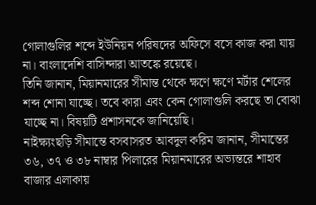গোলাগুলির শব্দে ইউনিয়ন পরিষদের অফিসে বসে কাজ করা যায় না। বাংলাদেশি বাসিন্দারা আতঙ্কে রয়েছে।
তিনি জানান, মিয়ানমারের সীমান্ত থেকে ক্ষণে ক্ষণে মর্টার শেলের শব্দ শোনা যাচ্ছে। তবে কারা এবং কেন গোলাগুলি করছে তা বোঝা যাচ্ছে না। বিষয়টি প্রশাসনকে জানিয়েছি।
নাইক্ষ্যংছড়ি সীমান্তে বসবাসরত আবদুল করিম জানান, সীমান্তের ৩৬, ৩৭ ও ৩৮ নাম্বার পিলারের মিয়ানমারের অভ্যন্তরে শাহাব বাজার এলাকায়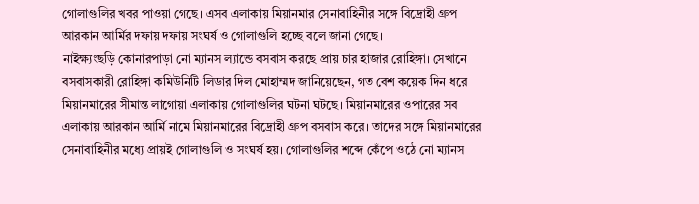গোলাগুলির খবর পাওয়া গেছে। এসব এলাকায় মিয়ানমার সেনাবাহিনীর সঙ্গে বিদ্রোহী গ্রুপ আরকান আর্মির দফায় দফায় সংঘর্ষ ও গোলাগুলি হচ্ছে বলে জানা গেছে।
নাইক্ষ্যংছড়ি কোনারপাড়া নো ম্যানস ল্যান্ডে বসবাস করছে প্রায় চার হাজার রোহিঙ্গা। সেখানে বসবাসকারী রোহিঙ্গা কমিউনিটি লিডার দিল মোহাম্মদ জানিয়েছেন, গত বেশ কয়েক দিন ধরে মিয়ানমারের সীমান্ত লাগোয়া এলাকায় গোলাগুলির ঘটনা ঘটছে। মিয়ানমারের ওপারের সব এলাকায় আরকান আর্মি নামে মিয়ানমারের বিদ্রোহী গ্রুপ বসবাস করে। তাদের সঙ্গে মিয়ানমারের সেনাবাহিনীর মধ্যে প্রায়ই গোলাগুলি ও সংঘর্ষ হয়। গোলাগুলির শব্দে কেঁপে ওঠে নো ম্যানস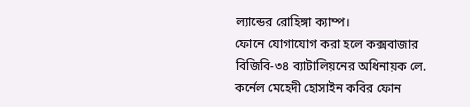ল্যান্ডের রোহিঙ্গা ক্যাম্প।
ফোনে যোগাযোগ করা হলে কক্সবাজার বিজিবি-৩৪ ব্যাটালিয়নের অধিনায়ক লে. কর্নেল মেহেদী হোসাইন কবির ফোন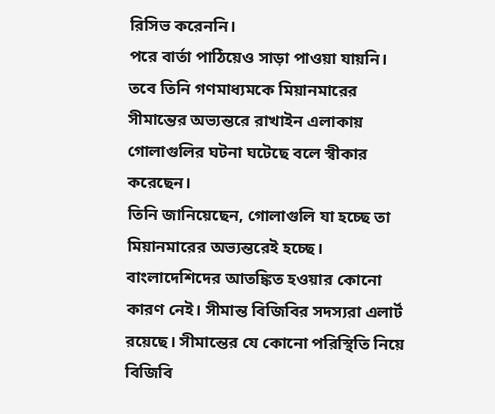রিসিভ করেননি।
পরে বার্তা পাঠিয়েও সাড়া পাওয়া যায়নি।
তবে তিনি গণমাধ্যমকে মিয়ানমারের সীমান্তের অভ্যন্তরে রাখাইন এলাকায় গোলাগুলির ঘটনা ঘটেছে বলে স্বীকার করেছেন।
তিনি জানিয়েছেন, গোলাগুলি যা হচ্ছে তা মিয়ানমারের অভ্যন্তরেই হচ্ছে। বাংলাদেশিদের আতঙ্কিত হওয়ার কোনো কারণ নেই। সীমান্ত বিজিবির সদস্যরা এলার্ট রয়েছে। সীমান্তের যে কোনো পরিস্থিতি নিয়ে বিজিবি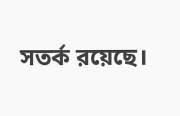সতর্ক রয়েছে।